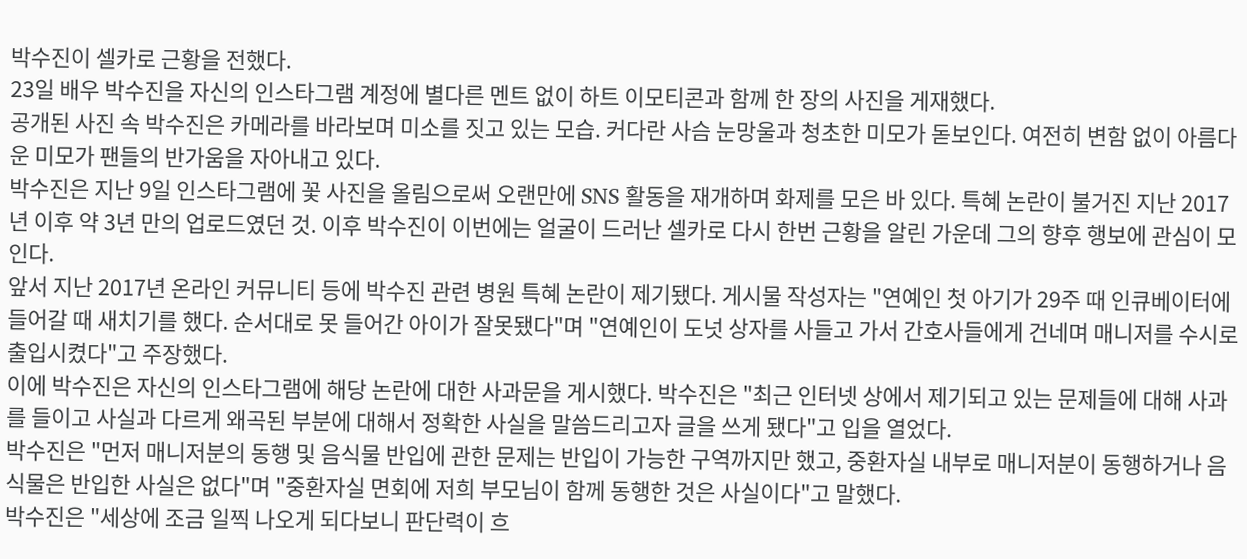박수진이 셀카로 근황을 전했다.
23일 배우 박수진을 자신의 인스타그램 계정에 별다른 멘트 없이 하트 이모티콘과 함께 한 장의 사진을 게재했다.
공개된 사진 속 박수진은 카메라를 바라보며 미소를 짓고 있는 모습. 커다란 사슴 눈망울과 청초한 미모가 돋보인다. 여전히 변함 없이 아름다운 미모가 팬들의 반가움을 자아내고 있다.
박수진은 지난 9일 인스타그램에 꽃 사진을 올림으로써 오랜만에 SNS 활동을 재개하며 화제를 모은 바 있다. 특혜 논란이 불거진 지난 2017년 이후 약 3년 만의 업로드였던 것. 이후 박수진이 이번에는 얼굴이 드러난 셀카로 다시 한번 근황을 알린 가운데 그의 향후 행보에 관심이 모인다.
앞서 지난 2017년 온라인 커뮤니티 등에 박수진 관련 병원 특혜 논란이 제기됐다. 게시물 작성자는 "연예인 첫 아기가 29주 때 인큐베이터에 들어갈 때 새치기를 했다. 순서대로 못 들어간 아이가 잘못됐다"며 "연예인이 도넛 상자를 사들고 가서 간호사들에게 건네며 매니저를 수시로 출입시켰다"고 주장했다.
이에 박수진은 자신의 인스타그램에 해당 논란에 대한 사과문을 게시했다. 박수진은 "최근 인터넷 상에서 제기되고 있는 문제들에 대해 사과를 들이고 사실과 다르게 왜곡된 부분에 대해서 정확한 사실을 말씀드리고자 글을 쓰게 됐다"고 입을 열었다.
박수진은 "먼저 매니저분의 동행 및 음식물 반입에 관한 문제는 반입이 가능한 구역까지만 했고, 중환자실 내부로 매니저분이 동행하거나 음식물은 반입한 사실은 없다"며 "중환자실 면회에 저희 부모님이 함께 동행한 것은 사실이다"고 말했다.
박수진은 "세상에 조금 일찍 나오게 되다보니 판단력이 흐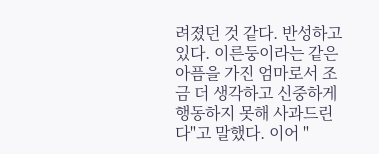려졌던 것 같다. 반성하고 있다. 이른둥이라는 같은 아픔을 가진 엄마로서 조금 더 생각하고 신중하게 행동하지 못해 사과드린다"고 말했다. 이어 "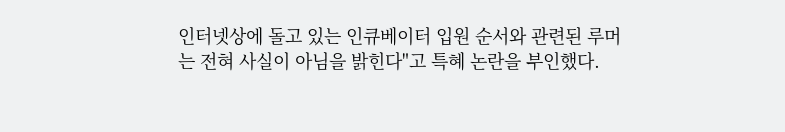인터넷상에 돌고 있는 인큐베이터 입원 순서와 관련된 루머는 전혀 사실이 아님을 밝힌다"고 특혜 논란을 부인했다.